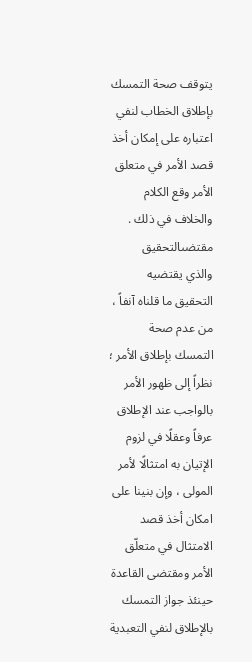يتوقف صحة التمسك بإطلاق الخطاب لنفي اعتباره على إمكان أخذ قصد الأمر في متعلق الأمر وقع الكلام والخلاف في ذلك .
مقتضىالتحقيق
والذي يقتضيه التحقيق ما قلناه آنفاً ، من عدم صحة التمسك بإطلاق الأمر ؛ نظراً إلى ظهور الأمر بالواجب عند الإطلاق عرفاً وعقلًا في لزوم الإتيان به امتثالًا لأمر المولى ، وإن بنينا على امكان أخذ قصد الامتثال في متعلّق الأمر ومقتضى القاعدة حينئذ جواز التمسك بالإطلاق لنفي التعبدية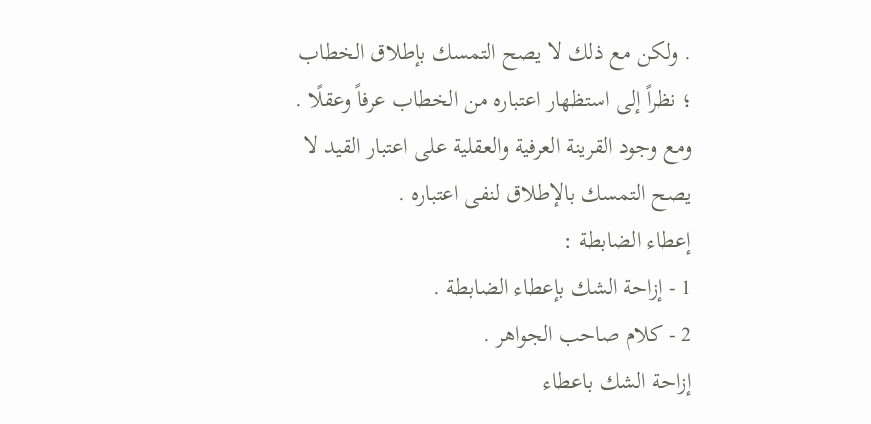. ولكن مع ذلك لا يصح التمسك بإطلاق الخطاب ؛ نظراً إلى استظهار اعتباره من الخطاب عرفاً وعقلًا . ومع وجود القرينة العرفية والعقلية على اعتبار القيد لا يصح التمسك بالإطلاق لنفى اعتباره .
إعطاء الضابطة :
1 - إزاحة الشك بإعطاء الضابطة .
2 - كلام صاحب الجواهر .
إزاحة الشك باعطاء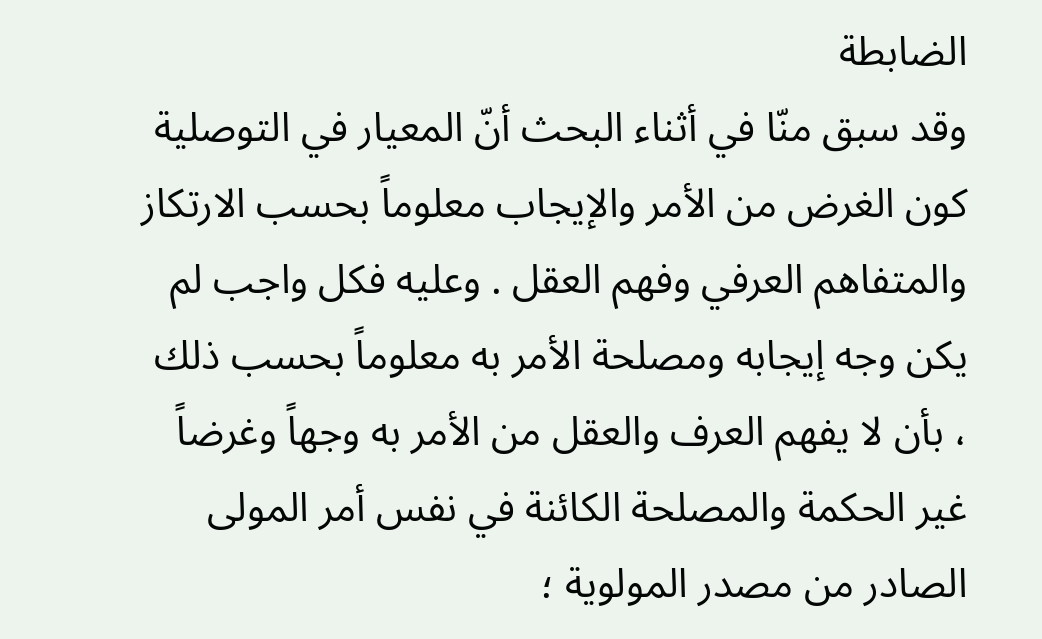الضابطة
وقد سبق منّا في أثناء البحث أنّ المعيار في التوصلية كون الغرض من الأمر والإيجاب معلوماً بحسب الارتكاز والمتفاهم العرفي وفهم العقل . وعليه فكل واجب لم يكن وجه إيجابه ومصلحة الأمر به معلوماً بحسب ذلك ، بأن لا يفهم العرف والعقل من الأمر به وجهاً وغرضاً غير الحكمة والمصلحة الكائنة في نفس أمر المولى الصادر من مصدر المولوية ؛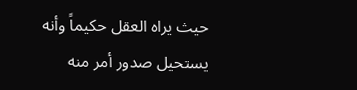حيث يراه العقل حكيماً وأنه يستحيل صدور أمر منه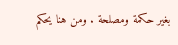بغير حكمة ومصلحة . ومن هنا يحكم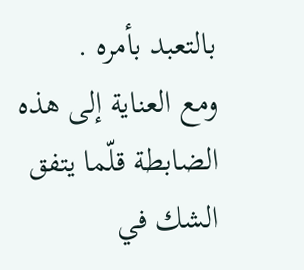بالتعبد بأمره .
ومع العناية إلى هذه الضابطة قلّما يتفق الشك في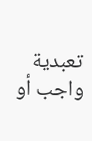تعبدية واجب أو